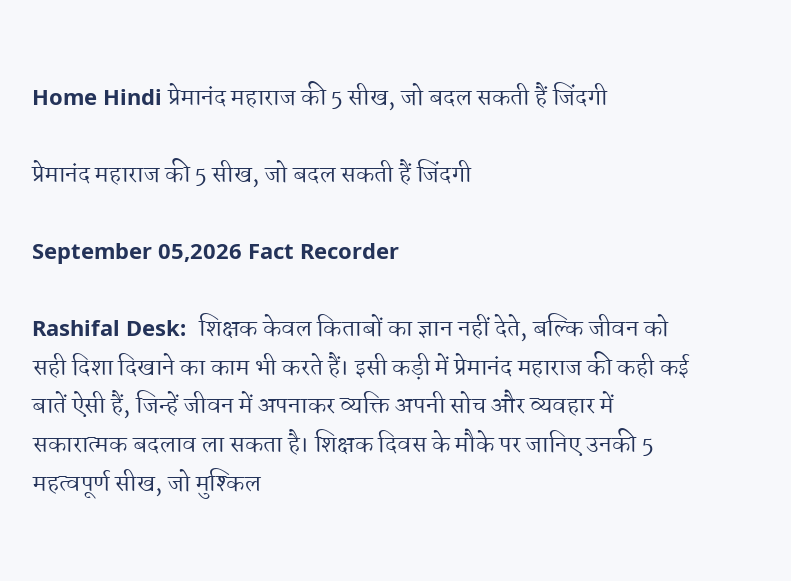Home Hindi प्रेमानंद महाराज की 5 सीख, जो बदल सकती हैं जिंदगी

प्रेमानंद महाराज की 5 सीख, जो बदल सकती हैं जिंदगी

September 05,2026 Fact Recorder

Rashifal Desk:  शिक्षक केवल किताबों का ज्ञान नहीं देते, बल्कि जीवन को सही दिशा दिखाने का काम भी करते हैं। इसी कड़ी में प्रेमानंद महाराज की कही कई बातें ऐसी हैं, जिन्हें जीवन में अपनाकर व्यक्ति अपनी सोच और व्यवहार में सकारात्मक बदलाव ला सकता है। शिक्षक दिवस के मौके पर जानिए उनकी 5 महत्वपूर्ण सीख, जो मुश्किल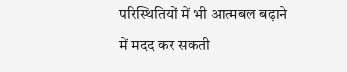परिस्थितियों में भी आत्मबल बढ़ाने में मदद कर सकती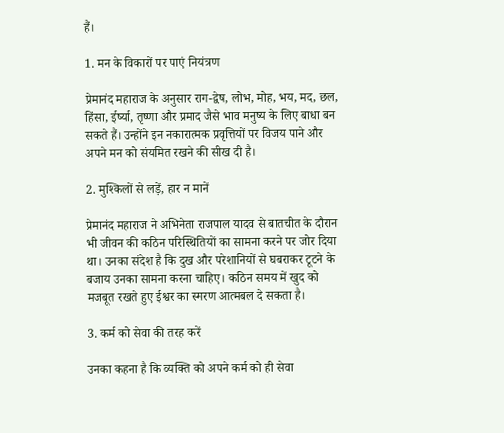हैं।

1. मन के विकारों पर पाएं नियंत्रण

प्रेमानंद महाराज के अनुसार राग-द्वेष, लोभ, मोह, भय, मद, छल, हिंसा, ईर्ष्या, तृष्णा और प्रमाद जैसे भाव मनुष्य के लिए बाधा बन सकते हैं। उन्होंने इन नकारात्मक प्रवृत्तियों पर विजय पाने और अपने मन को संयमित रखने की सीख दी है।

2. मुश्किलों से लड़ें, हार न मानें

प्रेमानंद महाराज ने अभिनेता राजपाल यादव से बातचीत के दौरान भी जीवन की कठिन परिस्थितियों का सामना करने पर जोर दिया था। उनका संदेश है कि दुख और परेशानियों से घबराकर टूटने के बजाय उनका सामना करना चाहिए। कठिन समय में खुद को मजबूत रखते हुए ईश्वर का स्मरण आत्मबल दे सकता है।

3. कर्म को सेवा की तरह करें

उनका कहना है कि व्यक्ति को अपने कर्म को ही सेवा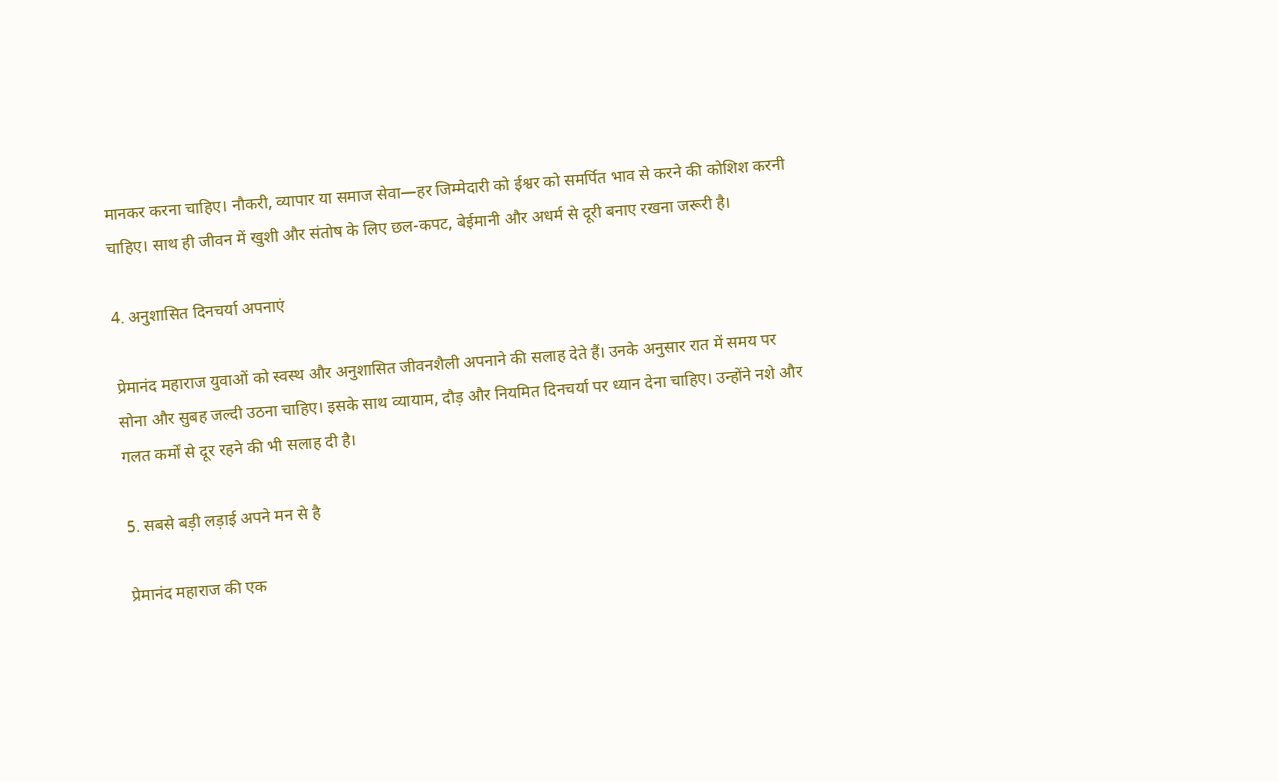मानकर करना चाहिए। नौकरी, व्यापार या समाज सेवा—हर जिम्मेदारी को ईश्वर को समर्पित भाव से करने की कोशिश करनी चाहिए। साथ ही जीवन में खुशी और संतोष के लिए छल-कपट, बेईमानी और अधर्म से दूरी बनाए रखना जरूरी है।

4. अनुशासित दिनचर्या अपनाएं

प्रेमानंद महाराज युवाओं को स्वस्थ और अनुशासित जीवनशैली अपनाने की सलाह देते हैं। उनके अनुसार रात में समय पर सोना और सुबह जल्दी उठना चाहिए। इसके साथ व्यायाम, दौड़ और नियमित दिनचर्या पर ध्यान देना चाहिए। उन्होंने नशे और गलत कर्मों से दूर रहने की भी सलाह दी है।

5. सबसे बड़ी लड़ाई अपने मन से है

प्रेमानंद महाराज की एक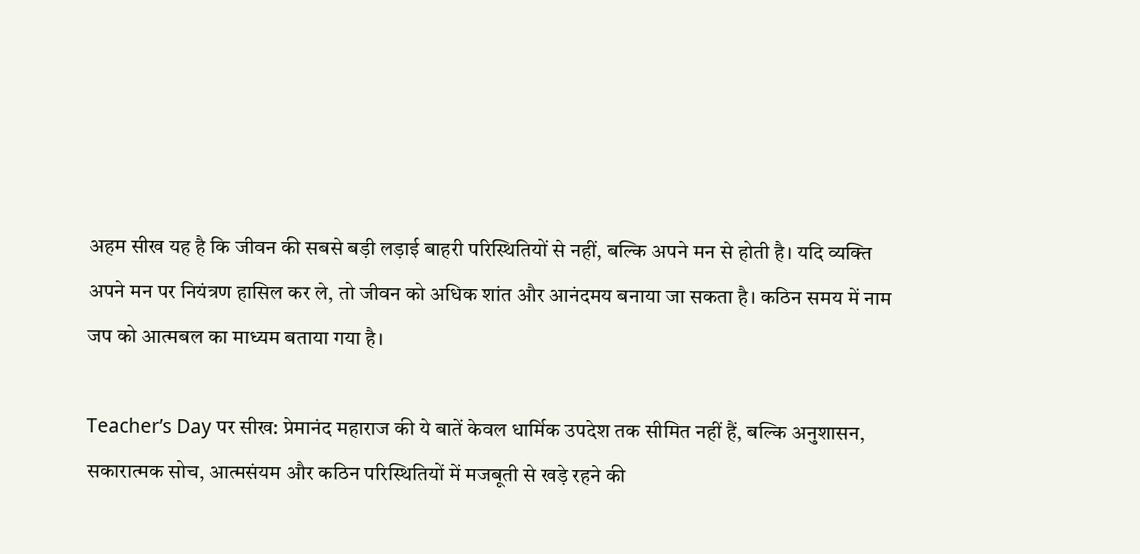अहम सीख यह है कि जीवन की सबसे बड़ी लड़ाई बाहरी परिस्थितियों से नहीं, बल्कि अपने मन से होती है। यदि व्यक्ति अपने मन पर नियंत्रण हासिल कर ले, तो जीवन को अधिक शांत और आनंदमय बनाया जा सकता है। कठिन समय में नाम जप को आत्मबल का माध्यम बताया गया है।

Teacher’s Day पर सीख: प्रेमानंद महाराज की ये बातें केवल धार्मिक उपदेश तक सीमित नहीं हैं, बल्कि अनुशासन, सकारात्मक सोच, आत्मसंयम और कठिन परिस्थितियों में मजबूती से खड़े रहने की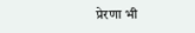प्रेरणा भी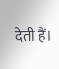देती हैं।